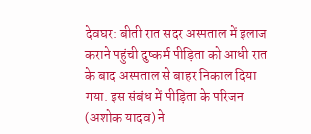देवघर: बीती रात सदर अस्पताल में इलाज कराने पहुंची दुष्कर्म पीड़िता को आधी रात के बाद अस्पताल से बाहर निकाल दिया गया. इस संबंध में पीड़िता के परिजन (अशोक यादव) ने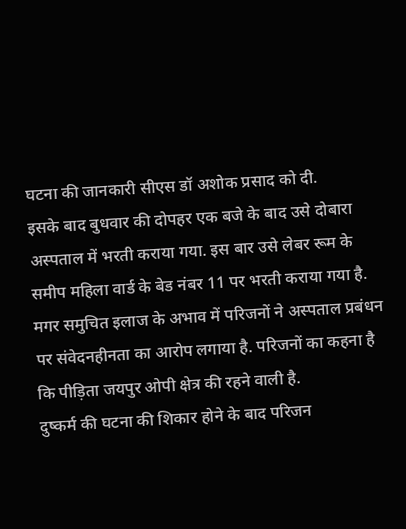घटना की जानकारी सीएस डॉ अशोक प्रसाद को दी.
इसके बाद बुधवार की दोपहर एक बजे के बाद उसे दोबारा अस्पताल में भरती कराया गया. इस बार उसे लेबर रूम के समीप महिला वार्ड के बेड नंबर 11 पर भरती कराया गया है. मगर समुचित इलाज के अभाव में परिजनों ने अस्पताल प्रबंधन पर संवेदनहीनता का आरोप लगाया है. परिजनों का कहना है कि पीड़िता जयपुर ओपी क्षेत्र की रहने वाली है.
दुष्कर्म की घटना की शिकार होने के बाद परिजन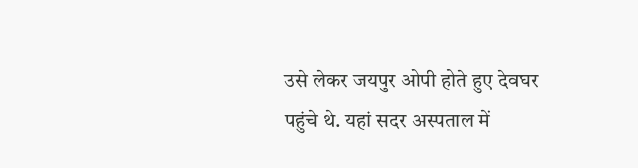उसे लेकर जयपुर ओपी होते हुए देवघर पहुंचे थे. यहां सदर अस्पताल में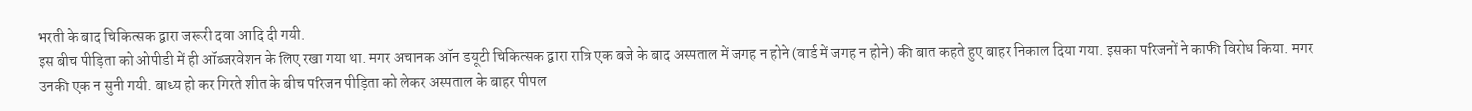भरती के बाद चिकित्सक द्वारा जरूरी दवा आदि दी गयी.
इस बीच पीड़िता को ओपीडी में ही ऑब्जरवेशन के लिए रखा गया था. मगर अचानक ऑन डयूटी चिकित्सक द्वारा रात्रि एक बजे के बाद अस्पताल में जगह न होने (वार्ड में जगह न होने) की बात कहते हुए बाहर निकाल दिया गया. इसका परिजनों ने काफी विरोध किया. मगर उनकी एक न सुनी गयी. बाध्य हो कर गिरते शीत के बीच परिजन पीड़िता को लेकर अस्पताल के बाहर पीपल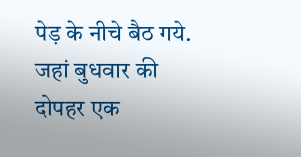पेड़ के नीचे बैठ गये. जहां बुधवार की दोपहर एक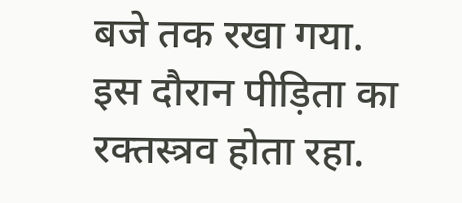बजे तक रखा गया. इस दौरान पीड़िता का रक्तस्त्रव होता रहा.